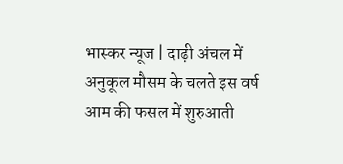भास्कर न्यूज | दाढ़ी अंचल में अनुकूल मौसम के चलते इस वर्ष आम की फसल में शुरुआती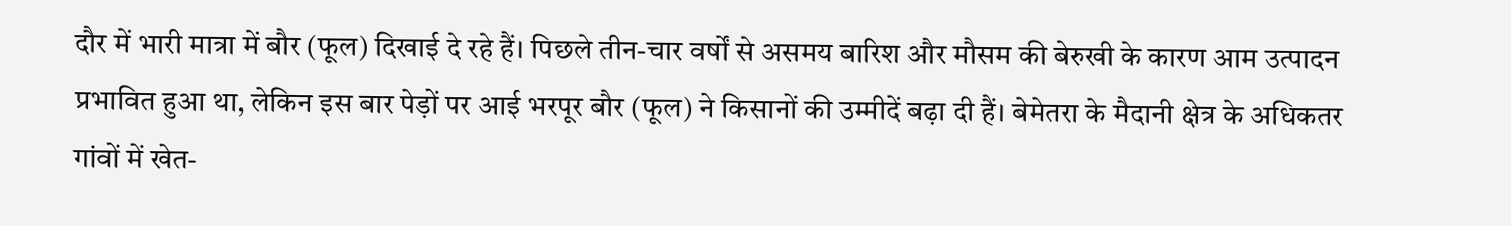दौर में भारी मात्रा में बौर (फूल) दिखाई दे रहे हैं। पिछले तीन-चार वर्षों से असमय बारिश और मौसम की बेरुखी के कारण आम उत्पादन प्रभावित हुआ था, लेकिन इस बार पेड़ों पर आई भरपूर बौर (फूल) ने किसानों की उम्मीदें बढ़ा दी हैं। बेमेतरा के मैदानी क्षेत्र के अधिकतर गांवों में खेत-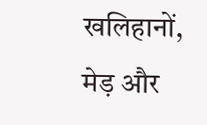खलिहानों, मेड़ और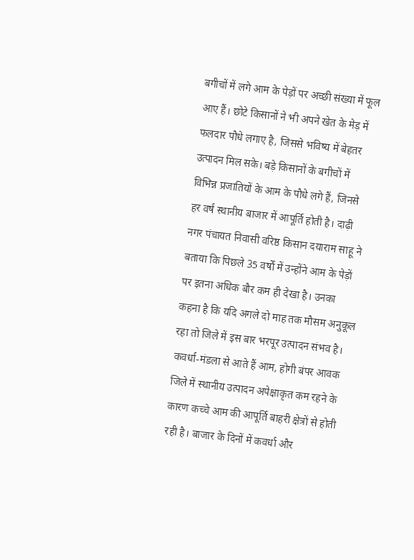बगीचों में लगे आम के पेड़ों पर अच्छी संख्या में फूल आए हैं। छोटे किसानों ने भी अपने खेत के मेड़ में फलदार पौधे लगाए है, जिससे भविष्य में बेहतर उत्पादन मिल सके। बड़े किसानों के बगीचों में विभिन्न प्रजातियों के आम के पौधे लगे हैं, जिनसे हर वर्ष स्थानीय बाजार में आपूर्ति होती है। दाढ़ी नगर पंचायत निवासी वरिष्ठ किसान दयाराम साहू ने बताया कि पिछले 35 वर्षों में उन्होंने आम के पेड़ों पर इतना अधिक बौर कम ही देखा है। उनका कहना है कि यदि अगले दो माह तक मौसम अनुकूल रहा तो जिले में इस बार भरपूर उत्पादन संभव है। कवर्धा-मंडला से आते हैं आम, होगी बंपर आवक जिले में स्थानीय उत्पादन अपेक्षाकृत कम रहने के कारण कच्चे आम की आपूर्ति बाहरी क्षेत्रों से होती रही है। बाजार के दिनों में कवर्धा और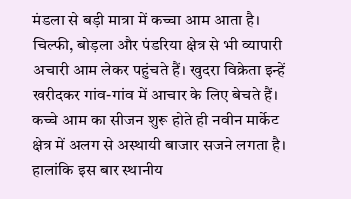मंडला से बड़ी मात्रा में कच्चा आम आता है। चिल्फी, बोड़ला और पंडरिया क्षेत्र से भी व्यापारी अचारी आम लेकर पहुंचते हैं। खुदरा विक्रेता इन्हें खरीदकर गांव-गांव में आचार के लिए बेचते हैं। कच्चे आम का सीजन शुरू होते ही नवीन मार्केट क्षेत्र में अलग से अस्थायी बाजार सजने लगता है। हालांकि इस बार स्थानीय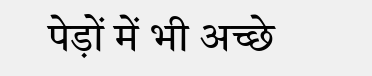पेड़ों में भी अच्छे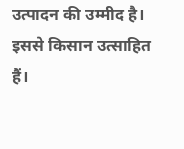उत्पादन की उम्मीद है। इससे किसान उत्साहित हैं।